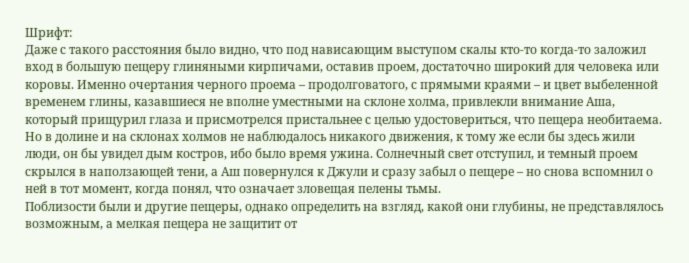Шрифт:
Даже с такого расстояния было видно, что под нависающим выступом скалы кто-то когда-то заложил вход в большую пещеру глиняными кирпичами, оставив проем, достаточно широкий для человека или коровы. Именно очертания черного проема – продолговатого, с прямыми краями – и цвет выбеленной временем глины, казавшиеся не вполне уместными на склоне холма, привлекли внимание Аша, который прищурил глаза и присмотрелся пристальнее с целью удостовериться, что пещера необитаема. Но в долине и на склонах холмов не наблюдалось никакого движения, к тому же если бы здесь жили люди, он бы увидел дым костров, ибо было время ужина. Солнечный свет отступил, и темный проем скрылся в наползающей тени, а Аш повернулся к Джули и сразу забыл о пещере – но снова вспомнил о ней в тот момент, когда понял, что означает зловещая пелены тьмы.
Поблизости были и другие пещеры, однако определить на взгляд, какой они глубины, не представлялось возможным, а мелкая пещера не защитит от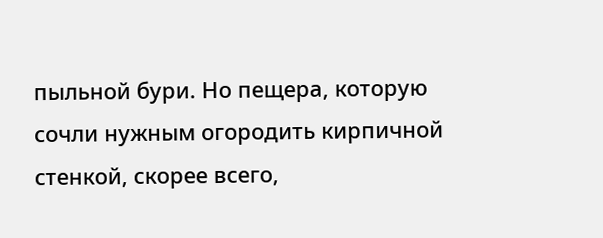пыльной бури. Но пещера, которую сочли нужным огородить кирпичной стенкой, скорее всего,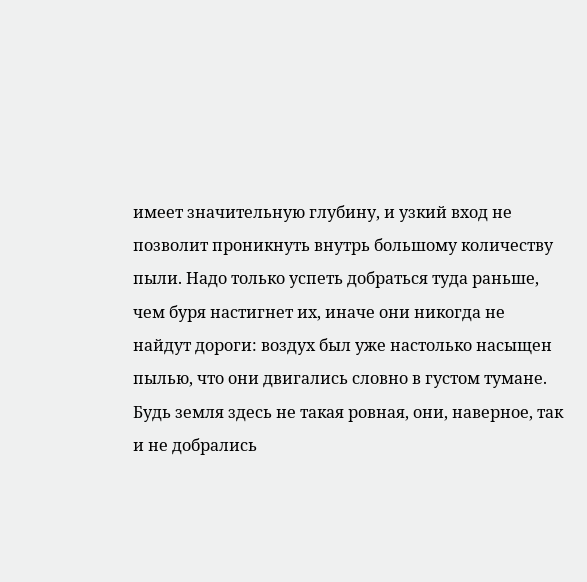имеет значительную глубину, и узкий вход не позволит проникнуть внутрь большому количеству пыли. Надо только успеть добраться туда раньше, чем буря настигнет их, иначе они никогда не найдут дороги: воздух был уже настолько насыщен пылью, что они двигались словно в густом тумане.
Будь земля здесь не такая ровная, они, наверное, так и не добрались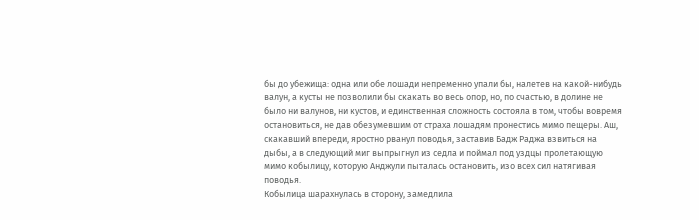бы до убежища: одна или обе лошади непременно упали бы, налетев на какой-нибудь валун, а кусты не позволили бы скакать во весь опор, но, по счастью, в долине не было ни валунов, ни кустов, и единственная сложность состояла в том, чтобы вовремя остановиться, не дав обезумевшим от страха лошадям пронестись мимо пещеры. Аш, скакавший впереди, яростно рванул поводья, заставив Бадж Раджа взвиться на дыбы, а в следующий миг выпрыгнул из седла и поймал под уздцы пролетающую мимо кобылицу, которую Анджули пыталась остановить, изо всех сил натягивая поводья.
Кобылица шарахнулась в сторону, замедлила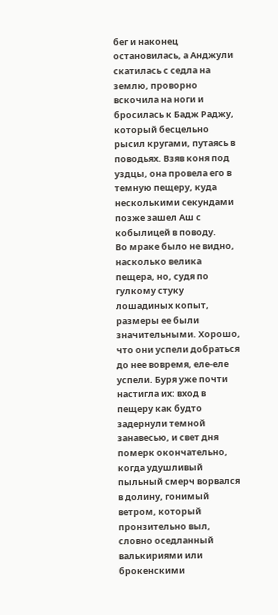бег и наконец остановилась, а Анджули скатилась с седла на землю, проворно вскочила на ноги и бросилась к Бадж Раджу, который бесцельно рысил кругами, путаясь в поводьях. Взяв коня под уздцы, она провела его в темную пещеру, куда несколькими секундами позже зашел Аш с кобылицей в поводу.
Во мраке было не видно, насколько велика пещера, но, судя по гулкому стуку лошадиных копыт, размеры ее были значительными. Хорошо, что они успели добраться до нее вовремя, еле-еле успели. Буря уже почти настигла их: вход в пещеру как будто задернули темной занавесью, и свет дня померк окончательно, когда удушливый пыльный смерч ворвался в долину, гонимый ветром, который пронзительно выл, словно оседланный валькириями или брокенскими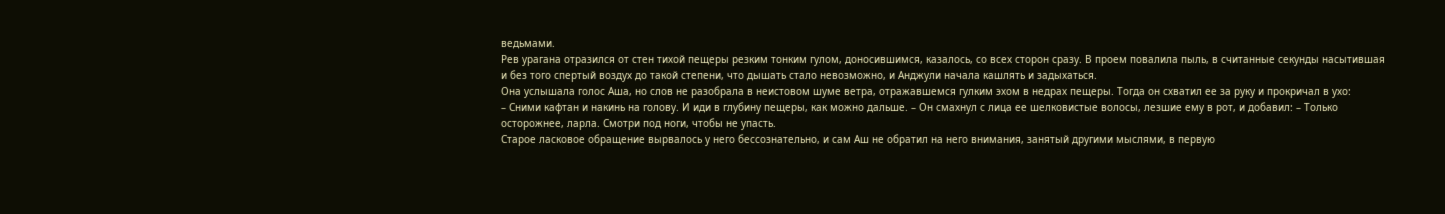ведьмами.
Рев урагана отразился от стен тихой пещеры резким тонким гулом, доносившимся, казалось, со всех сторон сразу. В проем повалила пыль, в считанные секунды насытившая и без того спертый воздух до такой степени, что дышать стало невозможно, и Анджули начала кашлять и задыхаться.
Она услышала голос Аша, но слов не разобрала в неистовом шуме ветра, отражавшемся гулким эхом в недрах пещеры. Тогда он схватил ее за руку и прокричал в ухо:
– Сними кафтан и накинь на голову. И иди в глубину пещеры, как можно дальше. – Он смахнул с лица ее шелковистые волосы, лезшие ему в рот, и добавил: – Только осторожнее, ларла. Смотри под ноги, чтобы не упасть.
Старое ласковое обращение вырвалось у него бессознательно, и сам Аш не обратил на него внимания, занятый другими мыслями, в первую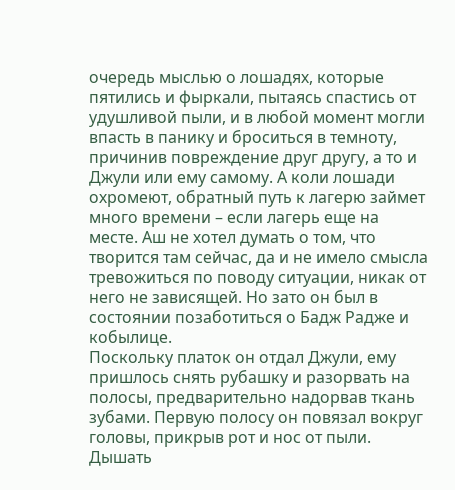очередь мыслью о лошадях, которые пятились и фыркали, пытаясь спастись от удушливой пыли, и в любой момент могли впасть в панику и броситься в темноту, причинив повреждение друг другу, а то и Джули или ему самому. А коли лошади охромеют, обратный путь к лагерю займет много времени – если лагерь еще на месте. Аш не хотел думать о том, что творится там сейчас, да и не имело смысла тревожиться по поводу ситуации, никак от него не зависящей. Но зато он был в состоянии позаботиться о Бадж Радже и кобылице.
Поскольку платок он отдал Джули, ему пришлось снять рубашку и разорвать на полосы, предварительно надорвав ткань зубами. Первую полосу он повязал вокруг головы, прикрыв рот и нос от пыли. Дышать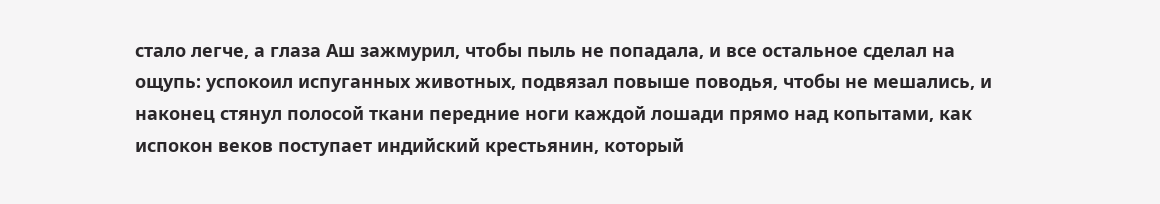стало легче, а глаза Аш зажмурил, чтобы пыль не попадала, и все остальное сделал на ощупь: успокоил испуганных животных, подвязал повыше поводья, чтобы не мешались, и наконец стянул полосой ткани передние ноги каждой лошади прямо над копытами, как испокон веков поступает индийский крестьянин, который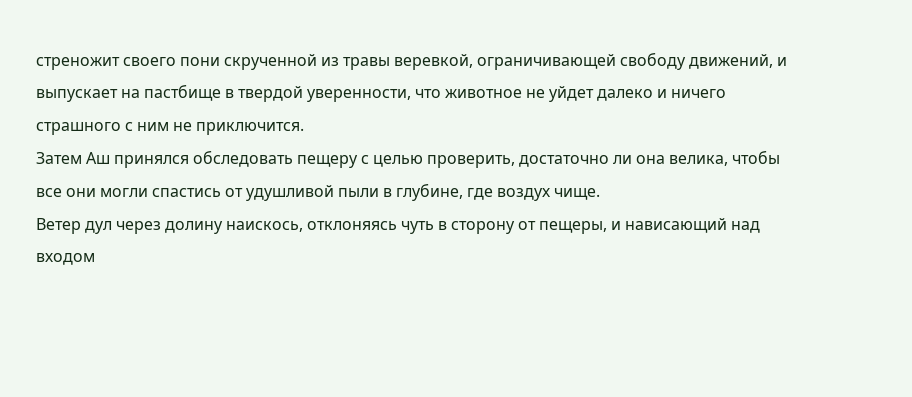стреножит своего пони скрученной из травы веревкой, ограничивающей свободу движений, и выпускает на пастбище в твердой уверенности, что животное не уйдет далеко и ничего страшного с ним не приключится.
Затем Аш принялся обследовать пещеру с целью проверить, достаточно ли она велика, чтобы все они могли спастись от удушливой пыли в глубине, где воздух чище.
Ветер дул через долину наискось, отклоняясь чуть в сторону от пещеры, и нависающий над входом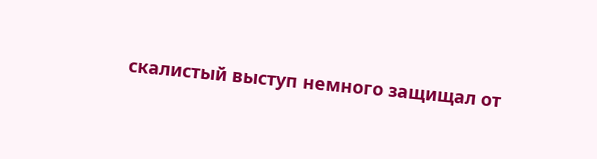скалистый выступ немного защищал от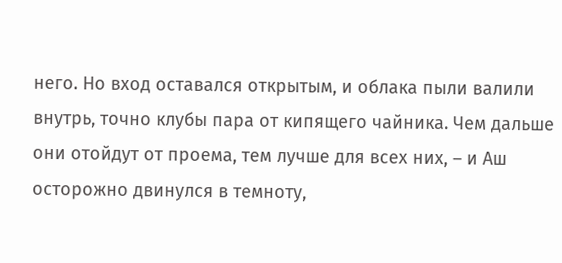него. Но вход оставался открытым, и облака пыли валили внутрь, точно клубы пара от кипящего чайника. Чем дальше они отойдут от проема, тем лучше для всех них, – и Аш осторожно двинулся в темноту,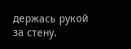держась рукой за стену.